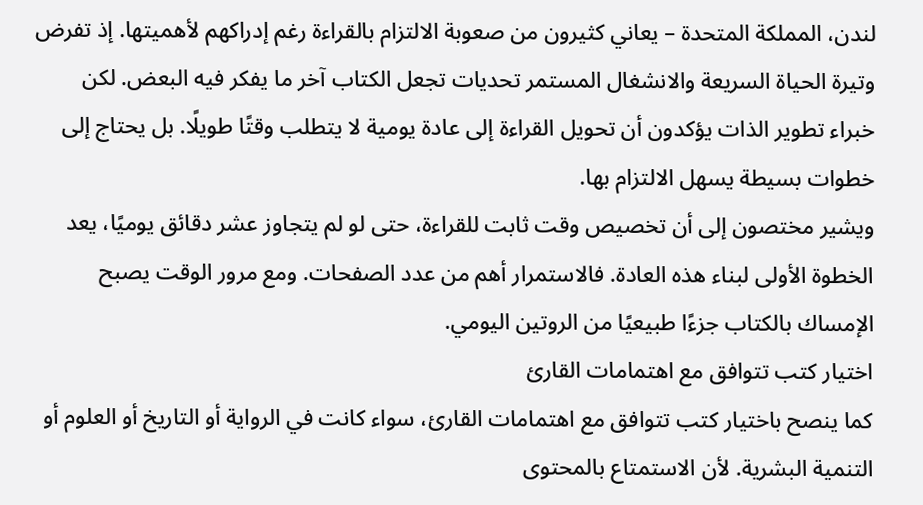لندن، المملكة المتحدة – يعاني كثيرون من صعوبة الالتزام بالقراءة رغم إدراكهم لأهميتها. إذ تفرض وتيرة الحياة السريعة والانشغال المستمر تحديات تجعل الكتاب آخر ما يفكر فيه البعض. لكن خبراء تطوير الذات يؤكدون أن تحويل القراءة إلى عادة يومية لا يتطلب وقتًا طويلًا. بل يحتاج إلى خطوات بسيطة يسهل الالتزام بها.
ويشير مختصون إلى أن تخصيص وقت ثابت للقراءة، حتى لو لم يتجاوز عشر دقائق يوميًا، يعد الخطوة الأولى لبناء هذه العادة. فالاستمرار أهم من عدد الصفحات. ومع مرور الوقت يصبح الإمساك بالكتاب جزءًا طبيعيًا من الروتين اليومي.
اختيار كتب تتوافق مع اهتمامات القارئ
كما ينصح باختيار كتب تتوافق مع اهتمامات القارئ، سواء كانت في الرواية أو التاريخ أو العلوم أو التنمية البشرية. لأن الاستمتاع بالمحتوى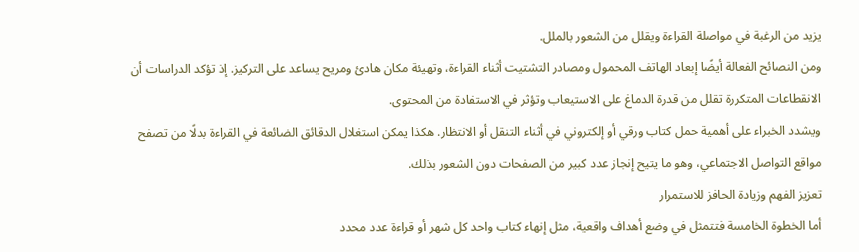يزيد من الرغبة في مواصلة القراءة ويقلل من الشعور بالملل.
ومن النصائح الفعالة أيضًا إبعاد الهاتف المحمول ومصادر التشتيت أثناء القراءة، وتهيئة مكان هادئ ومريح يساعد على التركيز. إذ تؤكد الدراسات أن الانقطاعات المتكررة تقلل من قدرة الدماغ على الاستيعاب وتؤثر في الاستفادة من المحتوى.
ويشدد الخبراء على أهمية حمل كتاب ورقي أو إلكتروني في أثناء التنقل أو الانتظار. هكذا يمكن استغلال الدقائق الضائعة في القراءة بدلًا من تصفح مواقع التواصل الاجتماعي، وهو ما يتيح إنجاز عدد كبير من الصفحات دون الشعور بذلك.
تعزيز الفهم وزيادة الحافز للاستمرار
أما الخطوة الخامسة فتتمثل في وضع أهداف واقعية، مثل إنهاء كتاب واحد كل شهر أو قراءة عدد محدد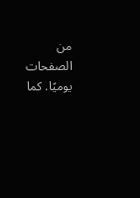من الصفحات يوميًا. كما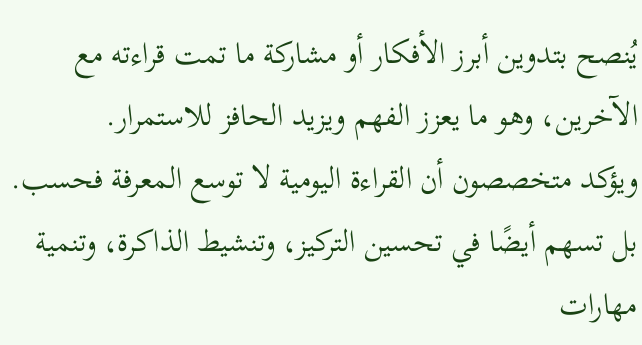يُنصح بتدوين أبرز الأفكار أو مشاركة ما تمت قراءته مع الآخرين، وهو ما يعزز الفهم ويزيد الحافز للاستمرار.
ويؤكد متخصصون أن القراءة اليومية لا توسع المعرفة فحسب. بل تسهم أيضًا في تحسين التركيز، وتنشيط الذاكرة، وتنمية مهارات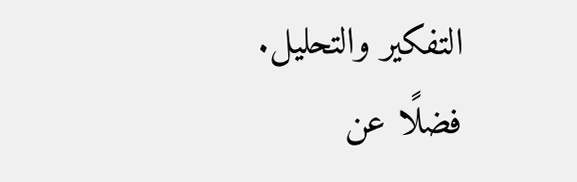التفكير والتحليل. فضلًا عن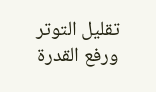تقليل التوتر ورفع القدرة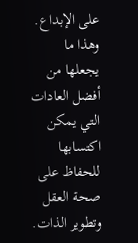على الإبداع. وهذا ما يجعلها من أفضل العادات التي يمكن اكتسابها للحفاظ على صحة العقل وتطوير الذات.